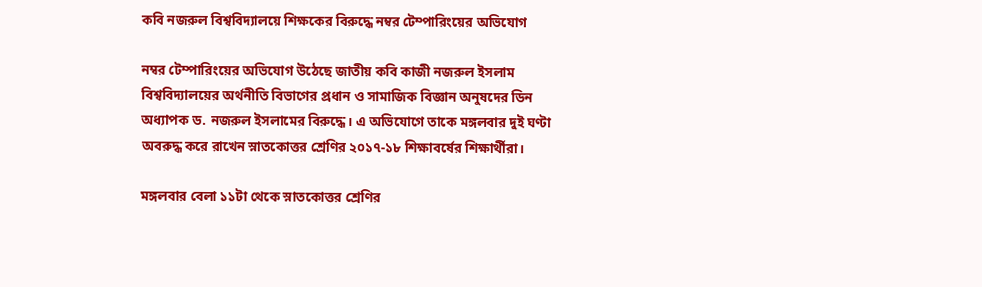কবি নজরুল বিশ্ববিদ্যালয়ে শিক্ষকের বিরুদ্ধে নম্বর টেম্পারিংয়ের অভিযোগ

নম্বর টেম্পারিংয়ের অভিযোগ উঠেছে জাতীয় কবি কাজী নজরুল ইসলাম বিশ্ববিদ্যালয়ের অর্থনীতি বিভাগের প্রধান ও সামাজিক বিজ্ঞান অনুষদের ডিন অধ্যাপক ড. নজরুল ইসলামের বিরুদ্ধে। এ অভিযোগে তাকে মঙ্গলবার দুই ঘণ্টা অবরুদ্ধ করে রাখেন স্নাতকোত্তর শ্রেণির ২০১৭-১৮ শিক্ষাবর্ষের শিক্ষার্থীরা।

মঙ্গলবার বেলা ১১টা থেকে স্নাতকোত্তর শ্রেণির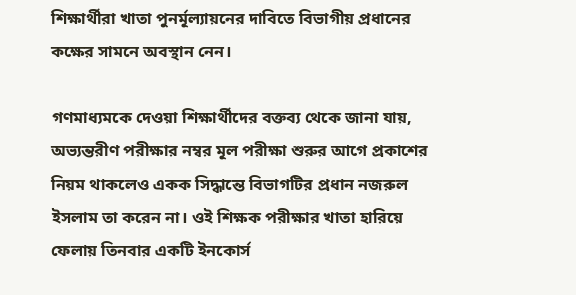শিক্ষার্থীরা খাতা পুনর্মূল্যায়নের দাবিতে বিভাগীয় প্রধানের কক্ষের সামনে অবস্থান নেন।

গণমাধ্যমকে দেওয়া শিক্ষার্থীদের বক্তব্য থেকে জানা যায়, অভ্যন্তরীণ পরীক্ষার নম্বর মূল পরীক্ষা শুরুর আগে প্রকাশের নিয়ম থাকলেও একক সিদ্ধান্তে বিভাগটির প্রধান নজরুল ইসলাম তা করেন না। ওই শিক্ষক পরীক্ষার খাতা হারিয়ে ফেলায় তিনবার একটি ইনকোর্স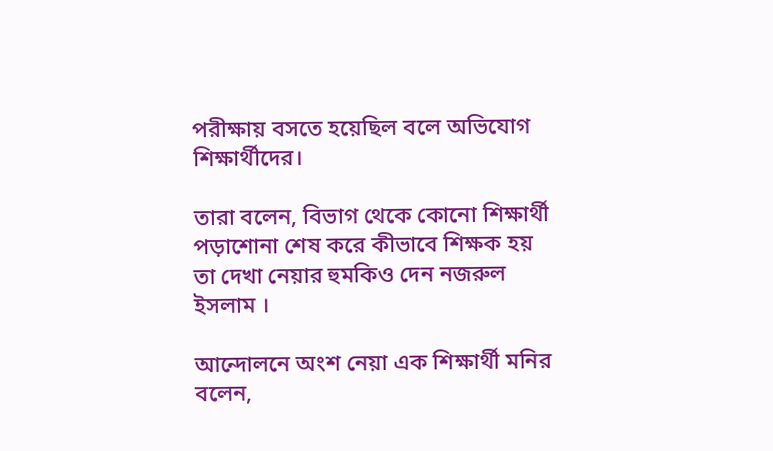পরীক্ষায় বসতে হয়েছিল বলে অভিযোগ শিক্ষার্থীদের।

তারা বলেন, বিভাগ থেকে কোনো শিক্ষার্থী পড়াশোনা শেষ করে কীভাবে শিক্ষক হয় তা দেখা নেয়ার হুমকিও দেন নজরুল ইসলাম ।

আন্দোলনে অংশ নেয়া এক শিক্ষার্থী মনির বলেন,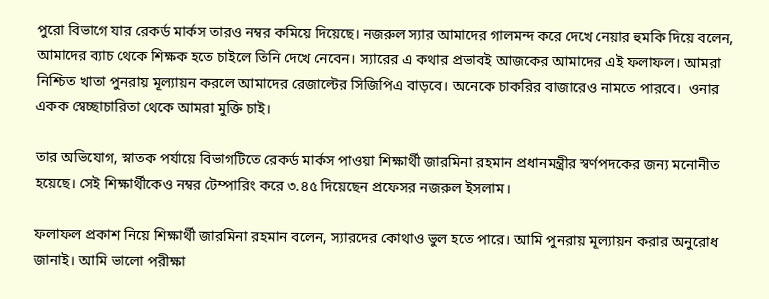পুরো বিভাগে যার রেকর্ড মার্কস তারও নম্বর কমিয়ে দিয়েছে। নজরুল স্যার আমাদের গালমন্দ করে দেখে নেয়ার হুমকি দিয়ে বলেন, আমাদের ব্যাচ থেকে শিক্ষক হতে চাইলে তিনি দেখে নেবেন। স্যারের এ কথার প্রভাবই আজকের আমাদের এই ফলাফল। আমরা নিশ্চিত খাতা পুনরায় মূল্যায়ন করলে আমাদের রেজাল্টের সিজিপিএ বাড়বে। অনেকে চাকরির বাজারেও নামতে পারবে।  ওনার একক স্বেচ্ছাচারিতা থেকে আমরা মুক্তি চাই।

তার অভিযোগ, স্নাতক পর্যায়ে বিভাগটিতে রেকর্ড মার্কস পাওয়া শিক্ষার্থী জারমিনা রহমান প্রধানমন্ত্রীর স্বর্ণপদকের জন্য মনোনীত হয়েছে। সেই শিক্ষার্থীকেও নম্বর টেম্পারিং করে ৩.৪৫ দিয়েছেন প্রফেসর নজরুল ইসলাম।

ফলাফল প্রকাশ নিয়ে শিক্ষার্থী জারমিনা রহমান বলেন, স্যারদের কোথাও ভুল হতে পারে। আমি পুনরায় মূল্যায়ন করার অনুরোধ জানাই। আমি ভালো পরীক্ষা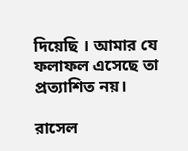দিয়েছি । আমার যে ফলাফল এসেছে তা প্রত্যাশিত নয়।

রাসেল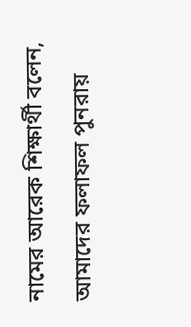নামের আরেক শিক্ষার্থী বলেন, আমাদের ফলাফল পুনরায়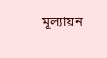মূল্যায়ন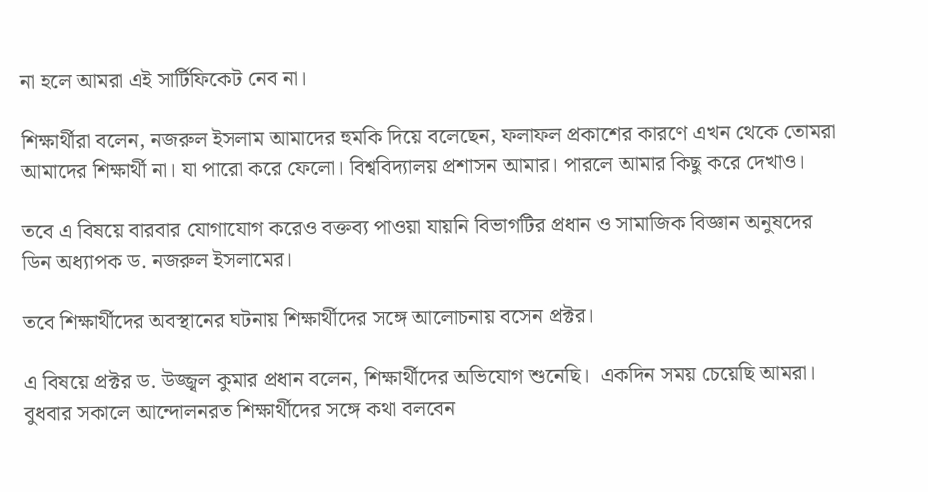না হলে আমরা এই সার্টিফিকেট নেব না।

শিক্ষার্থীরা বলেন, নজরুল ইসলাম আমাদের হুমকি দিয়ে বলেছেন, ফলাফল প্রকাশের কারণে এখন থেকে তোমরা আমাদের শিক্ষার্থী না। যা পারো করে ফেলো। বিশ্ববিদ্যালয় প্রশাসন আমার। পারলে আমার কিছু করে দেখাও।

তবে এ বিষয়ে বারবার যোগাযোগ করেও বক্তব্য পাওয়া যায়নি বিভাগটির প্রধান ও সামাজিক বিজ্ঞান অনুষদের ডিন অধ্যাপক ড. নজরুল ইসলামের।

তবে শিক্ষার্থীদের অবস্থানের ঘটনায় শিক্ষার্থীদের সঙ্গে আলোচনায় বসেন প্রক্টর।

এ বিষয়ে প্রক্টর ড. উজ্জ্বল কুমার প্রধান বলেন, শিক্ষার্থীদের অভিযোগ শুনেছি।  একদিন সময় চেয়েছি আমরা। বুধবার সকালে আন্দোলনরত শিক্ষার্থীদের সঙ্গে কথা বলবেন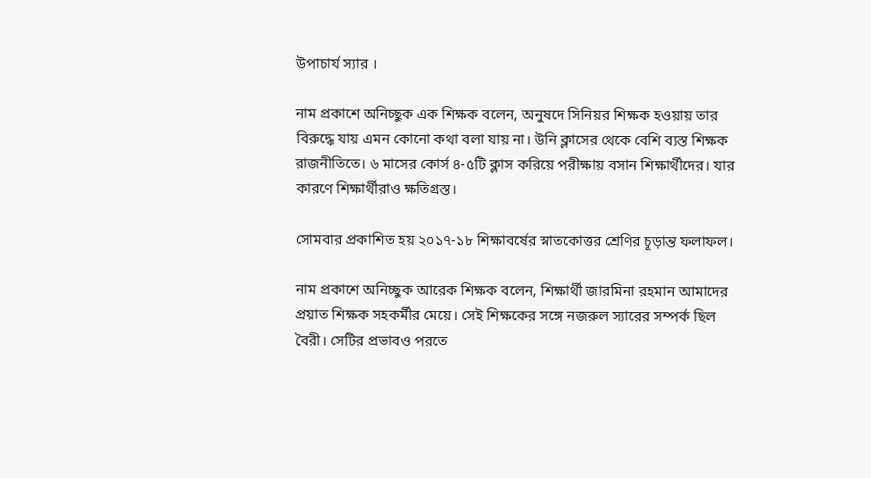উপাচার্য স্যার ।

নাম প্রকাশে অনিচ্ছুক এক শিক্ষক বলেন, অনুষদে সিনিয়র শিক্ষক হওয়ায় তার বিরুদ্ধে যায় এমন কোনো কথা বলা যায় না। উনি ক্লাসের থেকে বেশি ব্যস্ত শিক্ষক রাজনীতিতে। ৬ মাসের কোর্স ৪-৫টি ক্লাস করিয়ে পরীক্ষায় বসান শিক্ষার্থীদের। যার কারণে শিক্ষার্থীরাও ক্ষতিগ্রস্ত।

সোমবার প্রকাশিত হয় ২০১৭-১৮ শিক্ষাবর্ষের স্নাতকোত্তর শ্রেণির চূড়ান্ত ফলাফল।

নাম প্রকাশে অনিচ্ছুক আরেক শিক্ষক বলেন, শিক্ষার্থী জারমিনা রহমান আমাদের প্রয়াত শিক্ষক সহকর্মীর মেয়ে। সেই শিক্ষকের সঙ্গে নজরুল স্যারের সম্পর্ক ছিল বৈরী। সেটির প্রভাবও পরতে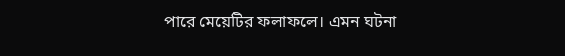পারে মেয়েটির ফলাফলে। এমন ঘটনা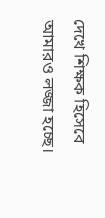দেখে শিক্ষক হিসেবে আমারও লজ্জা হচ্ছে।